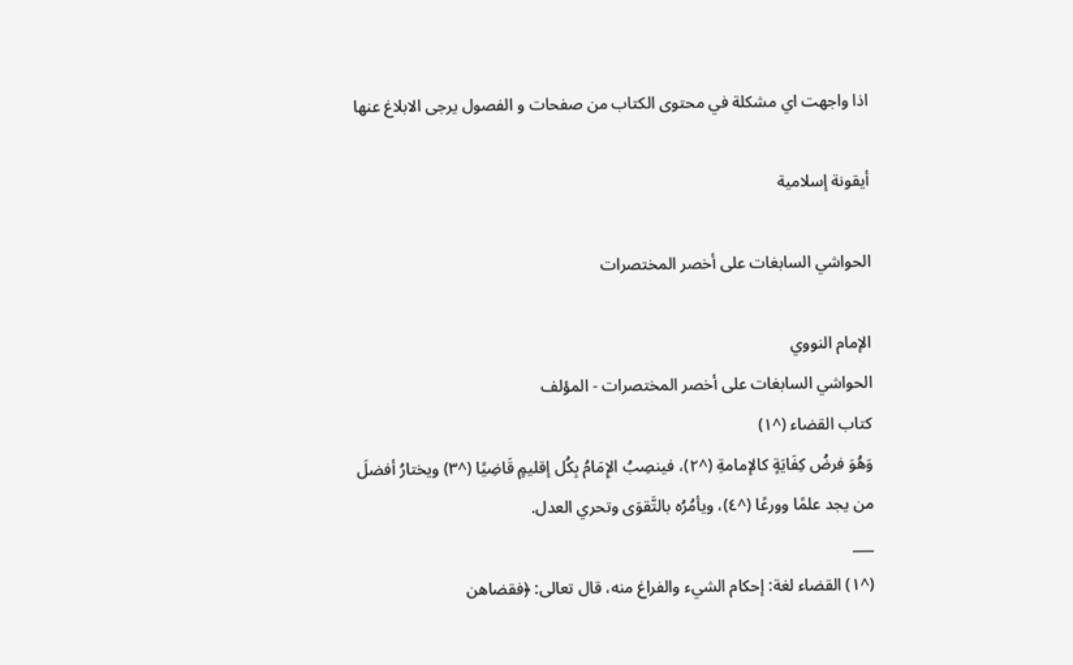اذا واجهت اي مشكلة في محتوى الكتاب من صفحات و الفصول يرجى الابلاغ عنها

أيقونة إسلامية

الحواشي السابغات على أخصر المختصرات

الإمام النووي
الحواشي السابغات على أخصر المختصرات - المؤلف
كتاب القضاء (^١)
وَهُوَ فرضُ كِفَايَةٍ كالإمامةِ (^٢)، فينصِبُ الإِمَامُ بِكُل إقليمٍ قَاضِيًا (^٣) ويختارُ أفضلَ من يجد علمًا وورعًا (^٤)، ويأمُرُه بالتَّقوَى وتحري العدل.
___
(^١) القضاء لغة: إحكام الشيء والفراغ منه، قال تعالى: ﴿فقضاهن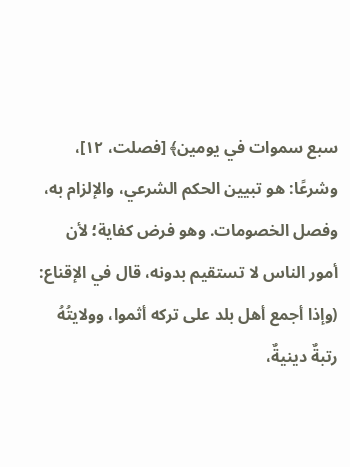سبع سموات في يومين﴾ [فصلت، ١٢]، وشرعًا: هو تبيين الحكم الشرعي، والإلزام به، وفصل الخصومات. وهو فرض كفاية؛ لأن أمور الناس لا تستقيم بدونه، قال في الإقناع: (وإذا أجمع أهل بلد على تركه أثموا، وولايتُهُ رتبةٌ دينيةٌ،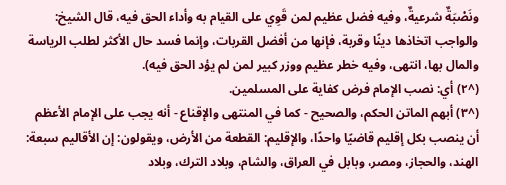ونَصْبَةٌ شرعيةٌ، وفيه فضل عظيم لمن قَوِي على القيام به وأداء الحق فيه، قال الشيخ: والواجب اتخاذها دينًا وقربة، فإنها من أفضل القربات، وإنما فسد حال الأكثر لطلب الرياسة والمال بها، انتهى، وفيه خطر عظيم ووزر كبير لمن لم يؤد الحق فيه).
(^٢) أي: نصب الإمام فرض كفاية على المسلمين.
(^٣) أبهم الماتن الحكم، والصحيح - كما في المنتهى والإقناع - أنه يجب على الإمام الأعظم أن ينصب بكل إقليم قاضيًا واحدًا، والإقليم: القطعة من الأرض، ويقولون: إن الأقاليم سبعة: الهند، والحجاز، ومصر، وبابل في العراق، والشام، وبلاد الترك، وبلاد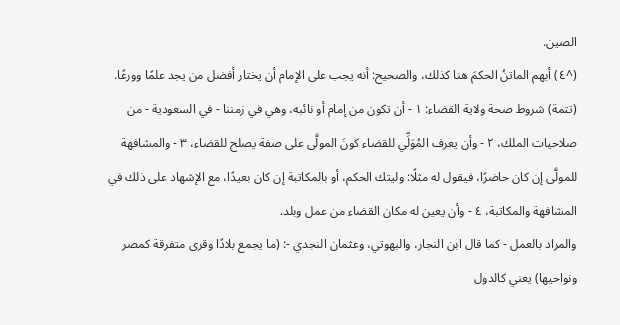الصين.
(^٤) أبهم الماتنُ الحكمَ هنا كذلك، والصحيح: أنه يجب على الإمام أن يختار أفضل من يجد علمًا وورعًا.
(تتمة) شروط صحة ولاية القضاء: ١ - أن تكون من إمام أو نائبه، وهي في زمننا - في السعودية - من صلاحيات الملك، ٢ - وأن يعرف المُوَلِّي للقضاء كونَ المولَّى على صفة يصلح للقضاء، ٣ - والمشافهة للمولَّى إن كان حاضرًا، فيقول له مثلًا: وليتك الحكم، أو بالمكاتبة إن كان بعيدًا، مع الإشهاد على ذلك في المشافهة والمكاتبة، ٤ - وأن يعين له مكان القضاء من عمل وبلد.
والمراد بالعمل - كما قال ابن النجار، والبهوتي، وعثمان النجدي -: (ما يجمع بلادًا وقرى متفرقة كمصر ونواحيها) يعني كالدول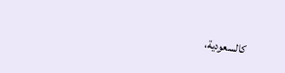كالسعودية،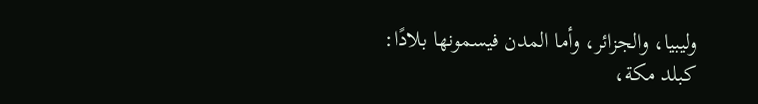وليبيا، والجزائر، وأما المدن فيسمونها بلادًا: كبلد مكة،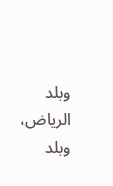وبلد الرياض، وبلد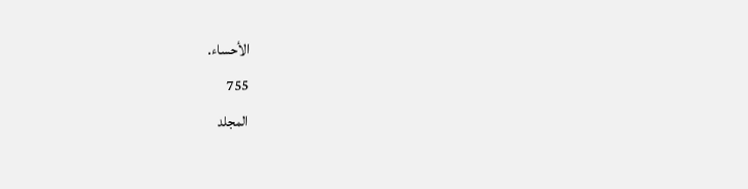الأحساء.
755
المجلد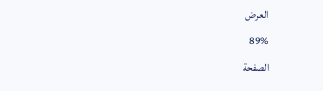العرض
89%
الصفحة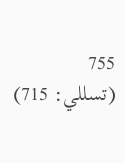755
(تسللي: 715)